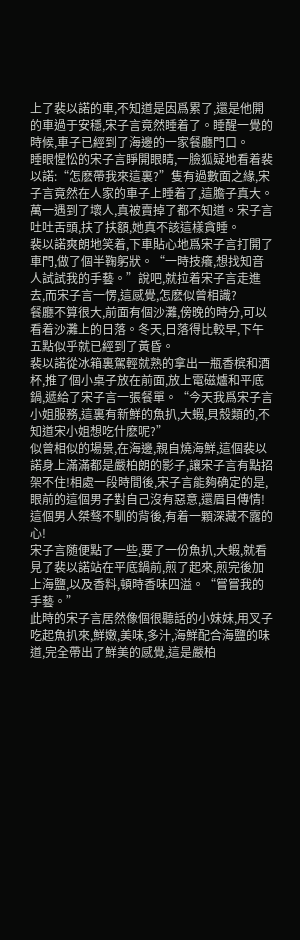上了裴以諾的車,不知道是因爲累了,還是他開的車過于安穩,宋子言竟然睡着了。睡醒一覺的時候,車子已經到了海邊的一家餐廳門口。
睡眼惺忪的宋子言睜開眼睛,一臉狐疑地看着裴以諾:“怎麽帶我來這裏?”隻有過數面之緣,宋子言竟然在人家的車子上睡着了,這膽子真大。萬一遇到了壞人,真被賣掉了都不知道。宋子言吐吐舌頭,扶了扶額,她真不該這樣貪睡。
裴以諾爽朗地笑着,下車貼心地爲宋子言打開了車門,做了個半鞠躬狀。“一時技癢,想找知音人試試我的手藝。”說吧,就拉着宋子言走進去,而宋子言一愣,這感覺,怎麽似曾相識?
餐廳不算很大,前面有個沙灘,傍晚的時分,可以看着沙灘上的日落。冬天,日落得比較早,下午五點似乎就已經到了黃昏。
裴以諾從冰箱裏駕輕就熟的拿出一瓶香槟和酒杯,推了個小桌子放在前面,放上電磁爐和平底鍋,遞給了宋子言一張餐單。“今天我爲宋子言小姐服務,這裏有新鮮的魚扒,大蝦,貝殼類的,不知道宋小姐想吃什麽呢?”
似曾相似的場景,在海邊,親自燒海鮮,這個裴以諾身上滿滿都是嚴柏朗的影子,讓宋子言有點招架不住!相處一段時間後,宋子言能夠确定的是,眼前的這個男子對自己沒有惡意,還眉目傳情!這個男人桀骜不馴的背後,有着一顆深藏不露的心!
宋子言随便點了一些,要了一份魚扒,大蝦,就看見了裴以諾站在平底鍋前,煎了起來,煎完後加上海鹽,以及香料,頓時香味四溢。“嘗嘗我的手藝。”
此時的宋子言居然像個很聽話的小妹妹,用叉子吃起魚扒來,鮮嫩,美味,多汁,海鮮配合海鹽的味道,完全帶出了鮮美的感覺,這是嚴柏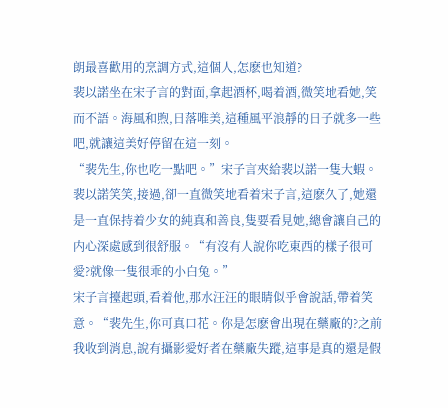朗最喜歡用的烹調方式,這個人,怎麽也知道?
裴以諾坐在宋子言的對面,拿起酒杯,喝着酒,微笑地看她,笑而不語。海風和煦,日落唯美,這種風平浪靜的日子就多一些吧,就讓這美好停留在這一刻。
“裴先生,你也吃一點吧。”宋子言夾給裴以諾一隻大蝦。
裴以諾笑笑,接過,卻一直微笑地看着宋子言,這麽久了,她還是一直保持着少女的純真和善良,隻要看見她,總會讓自己的内心深處感到很舒服。“有沒有人說你吃東西的樣子很可愛?就像一隻很乖的小白兔。”
宋子言擡起頭,看着他,那水汪汪的眼睛似乎會說話,帶着笑意。“裴先生,你可真口花。你是怎麽會出現在藥廠的?之前我收到消息,說有攝影愛好者在藥廠失蹤,這事是真的還是假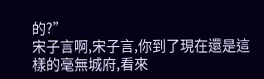的?”
宋子言啊,宋子言,你到了現在還是這樣的毫無城府,看來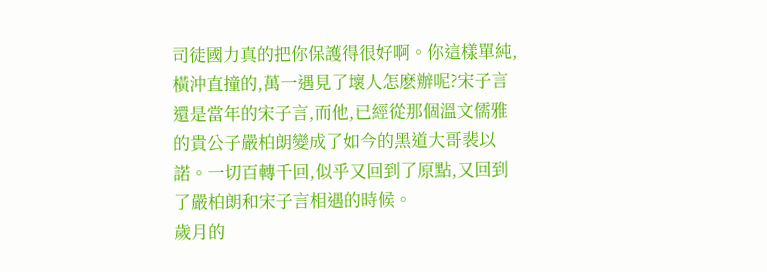司徒國力真的把你保護得很好啊。你這樣單純,橫沖直撞的,萬一遇見了壞人怎麽辦呢?宋子言還是當年的宋子言,而他,已經從那個溫文儒雅的貴公子嚴柏朗變成了如今的黑道大哥裴以諾。一切百轉千回,似乎又回到了原點,又回到了嚴柏朗和宋子言相遇的時候。
歲月的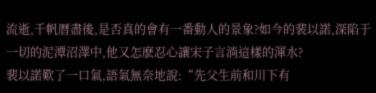流逝,千帆曆盡後,是否真的會有一番動人的景象?如今的裴以諾,深陷于一切的泥潭沼澤中,他又怎麽忍心讓宋子言淌這樣的渾水?
裴以諾歎了一口氣,語氣無奈地說:“先父生前和川下有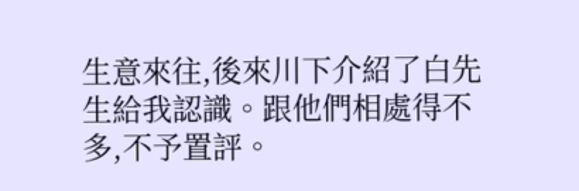生意來往,後來川下介紹了白先生給我認識。跟他們相處得不多,不予置評。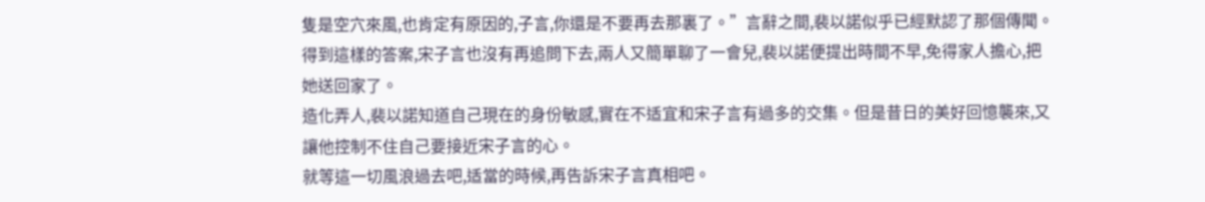隻是空穴來風,也肯定有原因的,子言,你還是不要再去那裏了。”言辭之間,裴以諾似乎已經默認了那個傳聞。
得到這樣的答案,宋子言也沒有再追問下去,兩人又簡單聊了一會兒,裴以諾便提出時間不早,免得家人擔心,把她送回家了。
造化弄人,裴以諾知道自己現在的身份敏感,實在不适宜和宋子言有過多的交集。但是昔日的美好回憶襲來,又讓他控制不住自己要接近宋子言的心。
就等這一切風浪過去吧,适當的時候,再告訴宋子言真相吧。